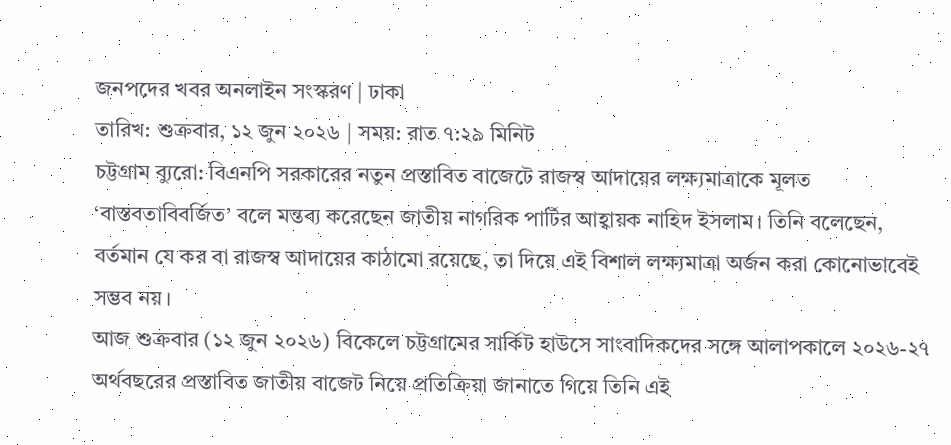জনপদের খবর অনলাইন সংস্করণ | ঢাকা
তারিখ: শুক্রবার, ১২ জুন ২০২৬ | সময়: রাত ৭:২৯ মিনিট
চট্টগ্রাম ব্যুরো: বিএনপি সরকারের নতুন প্রস্তাবিত বাজেটে রাজস্ব আদায়ের লক্ষ্যমাত্রাকে মূলত ‘বাস্তবতাবিবর্জিত’ বলে মন্তব্য করেছেন জাতীয় নাগরিক পার্টির আহ্বায়ক নাহিদ ইসলাম। তিনি বলেছেন, বর্তমান যে কর বা রাজস্ব আদায়ের কাঠামো রয়েছে, তা দিয়ে এই বিশাল লক্ষ্যমাত্রা অর্জন করা কোনোভাবেই সম্ভব নয়।
আজ শুক্রবার (১২ জুন ২০২৬) বিকেলে চট্টগ্রামের সার্কিট হাউসে সাংবাদিকদের সঙ্গে আলাপকালে ২০২৬-২৭ অর্থবছরের প্রস্তাবিত জাতীয় বাজেট নিয়ে প্রতিক্রিয়া জানাতে গিয়ে তিনি এই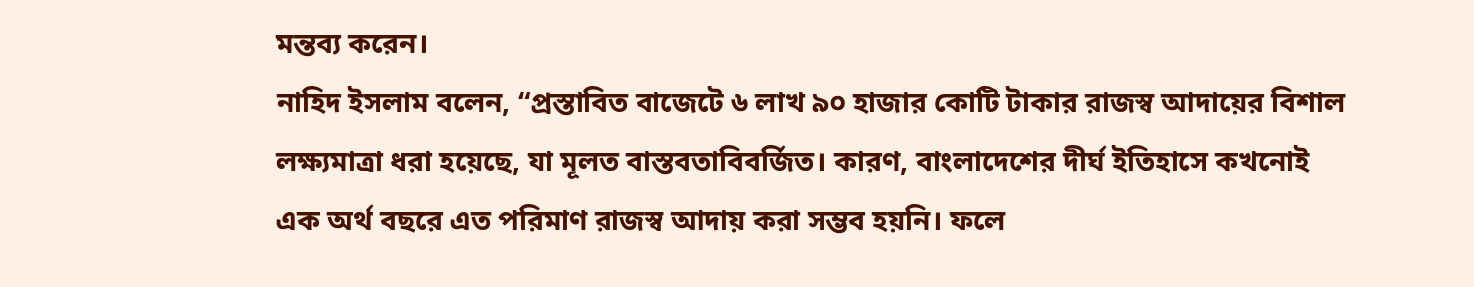মন্তব্য করেন।
নাহিদ ইসলাম বলেন, “প্রস্তাবিত বাজেটে ৬ লাখ ৯০ হাজার কোটি টাকার রাজস্ব আদায়ের বিশাল লক্ষ্যমাত্রা ধরা হয়েছে, যা মূলত বাস্তবতাবিবর্জিত। কারণ, বাংলাদেশের দীর্ঘ ইতিহাসে কখনোই এক অর্থ বছরে এত পরিমাণ রাজস্ব আদায় করা সম্ভব হয়নি। ফলে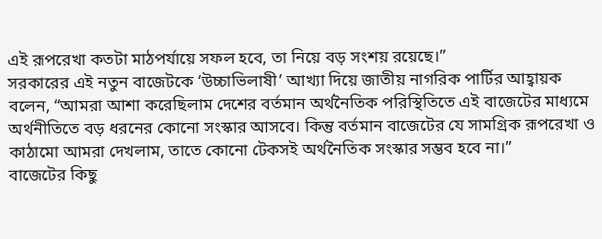এই রূপরেখা কতটা মাঠপর্যায়ে সফল হবে, তা নিয়ে বড় সংশয় রয়েছে।”
সরকারের এই নতুন বাজেটকে ‘উচ্চাভিলাষী’ আখ্যা দিয়ে জাতীয় নাগরিক পার্টির আহ্বায়ক বলেন, “আমরা আশা করেছিলাম দেশের বর্তমান অর্থনৈতিক পরিস্থিতিতে এই বাজেটের মাধ্যমে অর্থনীতিতে বড় ধরনের কোনো সংস্কার আসবে। কিন্তু বর্তমান বাজেটের যে সামগ্রিক রূপরেখা ও কাঠামো আমরা দেখলাম, তাতে কোনো টেকসই অর্থনৈতিক সংস্কার সম্ভব হবে না।”
বাজেটের কিছু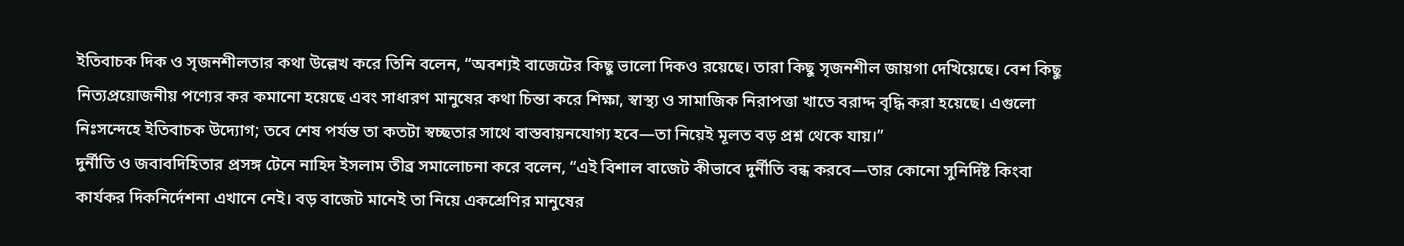ইতিবাচক দিক ও সৃজনশীলতার কথা উল্লেখ করে তিনি বলেন, “অবশ্যই বাজেটের কিছু ভালো দিকও রয়েছে। তারা কিছু সৃজনশীল জায়গা দেখিয়েছে। বেশ কিছু নিত্যপ্রয়োজনীয় পণ্যের কর কমানো হয়েছে এবং সাধারণ মানুষের কথা চিন্তা করে শিক্ষা, স্বাস্থ্য ও সামাজিক নিরাপত্তা খাতে বরাদ্দ বৃদ্ধি করা হয়েছে। এগুলো নিঃসন্দেহে ইতিবাচক উদ্যোগ; তবে শেষ পর্যন্ত তা কতটা স্বচ্ছতার সাথে বাস্তবায়নযোগ্য হবে—তা নিয়েই মূলত বড় প্রশ্ন থেকে যায়।”
দুর্নীতি ও জবাবদিহিতার প্রসঙ্গ টেনে নাহিদ ইসলাম তীব্র সমালোচনা করে বলেন, “এই বিশাল বাজেট কীভাবে দুর্নীতি বন্ধ করবে—তার কোনো সুনির্দিষ্ট কিংবা কার্যকর দিকনির্দেশনা এখানে নেই। বড় বাজেট মানেই তা নিয়ে একশ্রেণির মানুষের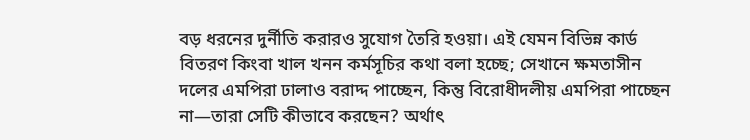বড় ধরনের দুর্নীতি করারও সুযোগ তৈরি হওয়া। এই যেমন বিভিন্ন কার্ড বিতরণ কিংবা খাল খনন কর্মসূচির কথা বলা হচ্ছে; সেখানে ক্ষমতাসীন দলের এমপিরা ঢালাও বরাদ্দ পাচ্ছেন, কিন্তু বিরোধীদলীয় এমপিরা পাচ্ছেন না—তারা সেটি কীভাবে করছেন? অর্থাৎ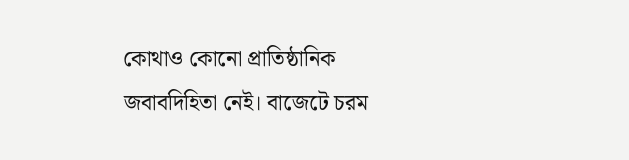কোথাও কোনো প্রাতিষ্ঠানিক জবাবদিহিতা নেই। বাজেটে চরম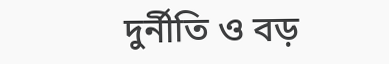দুর্নীতি ও বড়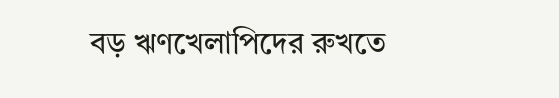বড় ঋণখেলাপিদের রুখতে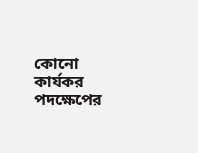কোনো কার্যকর পদক্ষেপের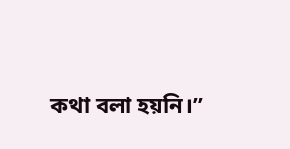কথা বলা হয়নি।”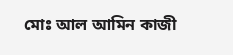মোঃ আল আমিন কাজী